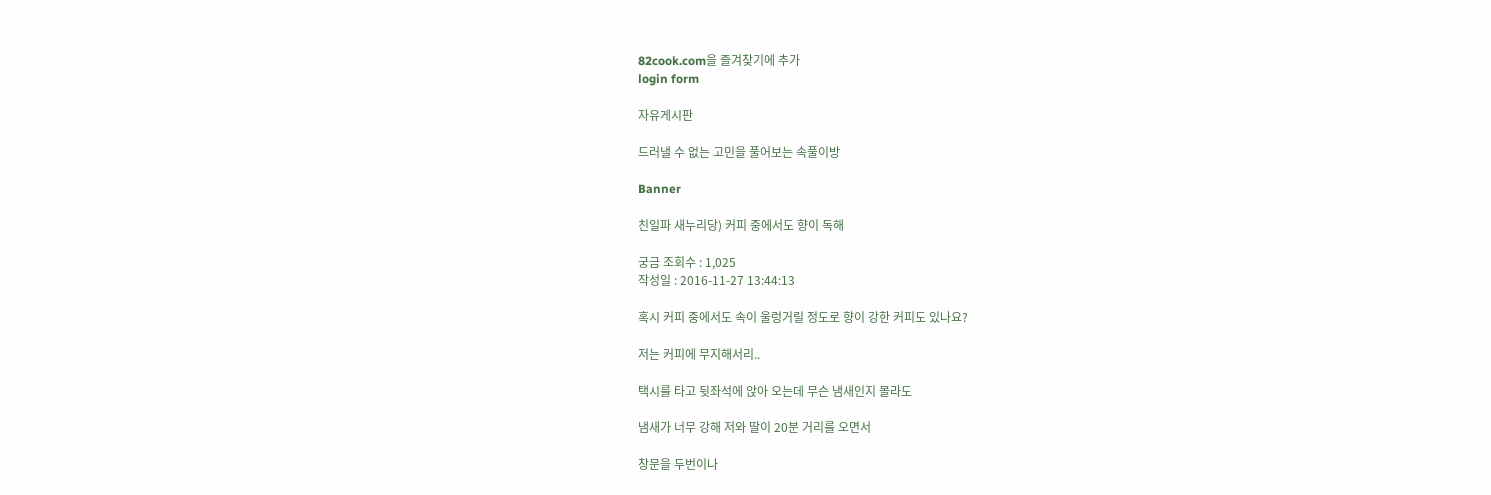82cook.com을 즐겨찾기에 추가
login form

자유게시판

드러낼 수 없는 고민을 풀어보는 속풀이방

Banner

친일파 새누리당) 커피 중에서도 향이 독해

궁금 조회수 : 1,025
작성일 : 2016-11-27 13:44:13

혹시 커피 중에서도 속이 울렁거릴 정도로 향이 강한 커피도 있나요?

저는 커피에 무지해서리..

택시를 타고 뒷좌석에 앉아 오는데 무슨 냄새인지 몰라도

냄새가 너무 강해 저와 딸이 20분 거리를 오면서

창문을 두번이나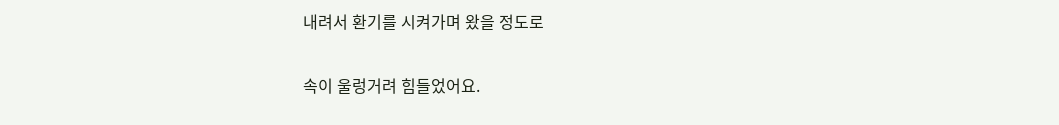내려서 환기를 시켜가며 왔을 정도로

속이 울렁거려 힘들었어요.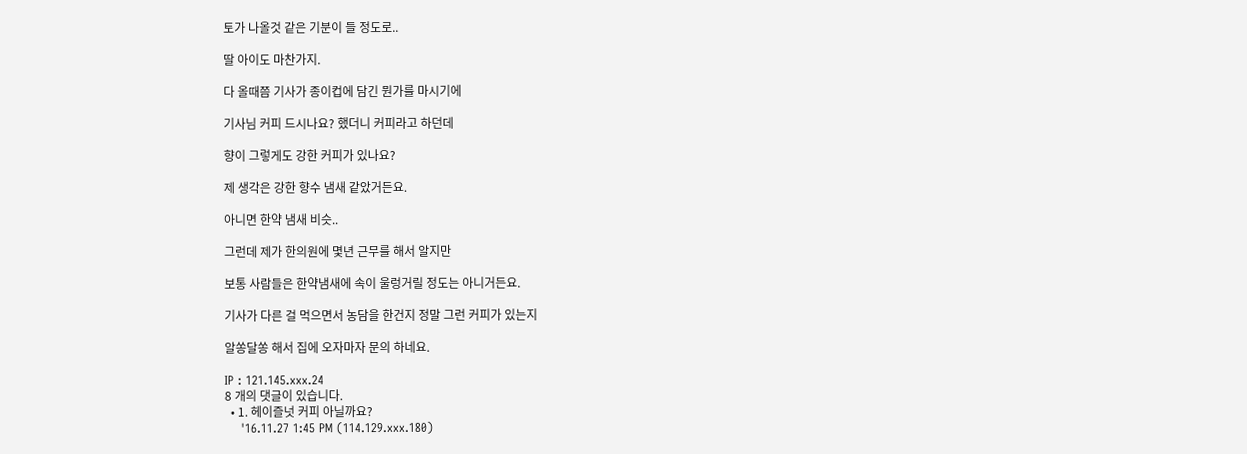토가 나올것 같은 기분이 들 정도로..

딸 아이도 마찬가지.

다 올때쯤 기사가 종이컵에 담긴 뭔가를 마시기에

기사님 커피 드시나요? 했더니 커피라고 하던데

향이 그렇게도 강한 커피가 있나요?

제 생각은 강한 향수 냄새 같았거든요.

아니면 한약 냄새 비슷..

그런데 제가 한의원에 몇년 근무를 해서 알지만

보통 사람들은 한약냄새에 속이 울렁거릴 정도는 아니거든요.

기사가 다른 걸 먹으면서 농담을 한건지 정말 그런 커피가 있는지

알쏭달쏭 해서 집에 오자마자 문의 하네요.

IP : 121.145.xxx.24
8 개의 댓글이 있습니다.
  • 1. 헤이즐넛 커피 아닐까요?
    '16.11.27 1:45 PM (114.129.xxx.180)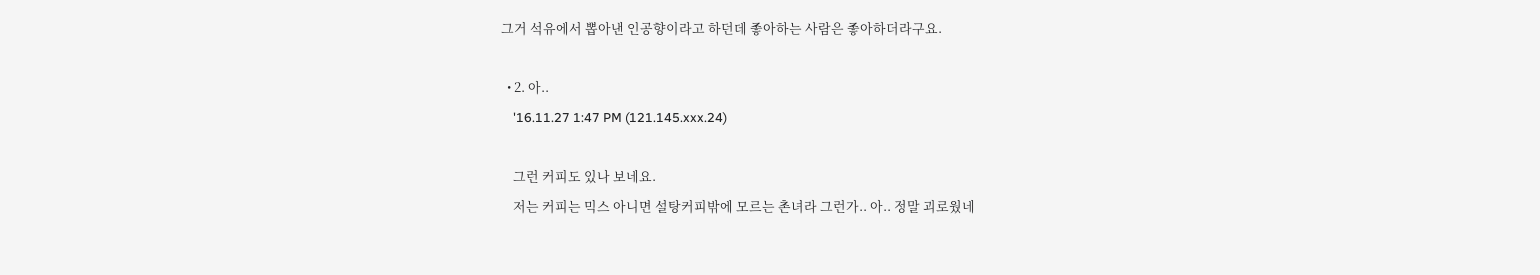그거 석유에서 뽑아낸 인공향이라고 하던데 좋아하는 사람은 좋아하더라구요.

  • 2. 아..
    '16.11.27 1:47 PM (121.145.xxx.24)

    그런 커피도 있나 보네요.
    저는 커피는 믹스 아니면 설탕커피밖에 모르는 촌녀라 그런가.. 아.. 정말 괴로웠네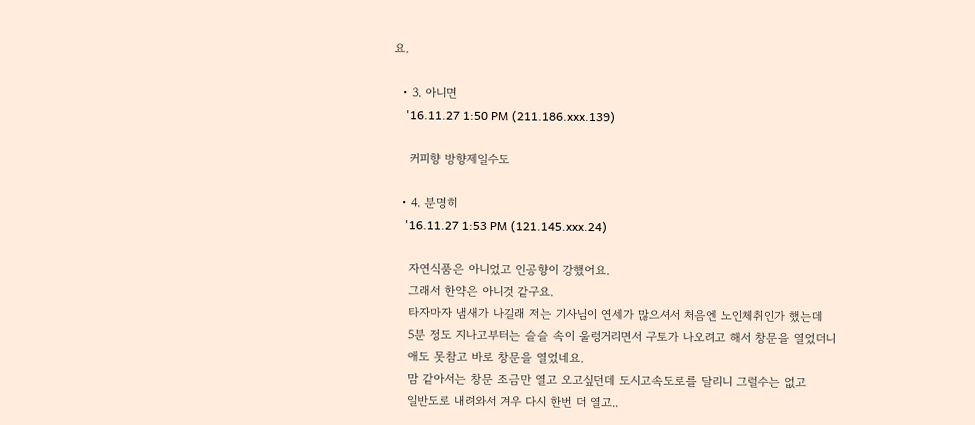요.

  • 3. 아니면
    '16.11.27 1:50 PM (211.186.xxx.139)

    커피향 방향제일수도

  • 4. 분명히
    '16.11.27 1:53 PM (121.145.xxx.24)

    자연식품은 아니었고 인공향이 강했어요.
    그래서 한약은 아니것 같구요.
    타자마자 냄새가 나길래 저는 기사님이 연세가 많으셔서 처음엔 노인체취인가 했는데
    5분 정도 지나고부터는 슬슬 속이 울렁거리면서 구토가 나오려고 해서 창문을 열었더니
    애도 못참고 바로 창문을 열었네요.
    맘 같아서는 창문 조금만 열고 오고싶던데 도시고속도로를 달리니 그럴수는 없고
    일반도로 내려와서 겨우 다시 한번 더 열고..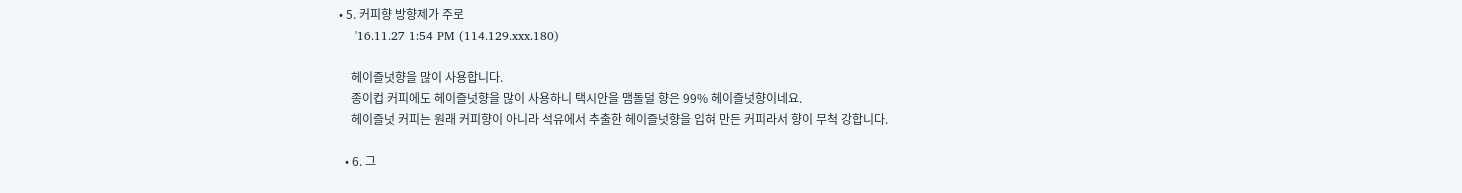• 5. 커피향 방향제가 주로
    '16.11.27 1:54 PM (114.129.xxx.180)

    헤이즐넛향을 많이 사용합니다.
    종이컵 커피에도 헤이즐넛향을 많이 사용하니 택시안을 맴돌덜 향은 99% 헤이즐넛향이네요.
    헤이즐넛 커피는 원래 커피향이 아니라 석유에서 추출한 헤이즐넛향을 입혀 만든 커피라서 향이 무척 강합니다.

  • 6. 그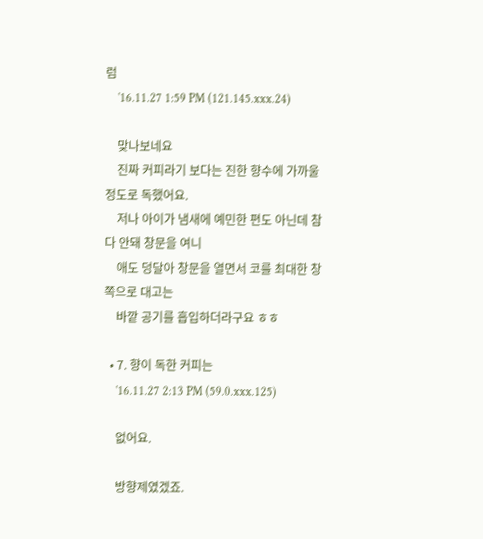럼
    '16.11.27 1:59 PM (121.145.xxx.24)

    맞나보네요
    진짜 커피라기 보다는 진한 향수에 가까울 정도로 독했어요.
    저나 아이가 냄새에 예민한 편도 아닌데 참다 안돼 창문을 여니
    애도 덩달아 창문을 열면서 코를 최대한 창쪽으로 대고는
    바깥 공기를 흡입하더라구요 ㅎㅎ

  • 7. 향이 독한 커피는
    '16.11.27 2:13 PM (59.0.xxx.125)

    없어요.

    방향제였겠죠.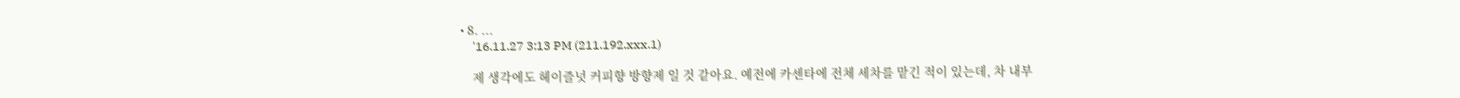• 8. ...
    '16.11.27 3:13 PM (211.192.xxx.1)

    제 생각에도 헤이즐넛 커피향 방향제 일 것 같아요. 예전에 카센타에 전체 세차를 맡긴 적이 있는데, 차 내부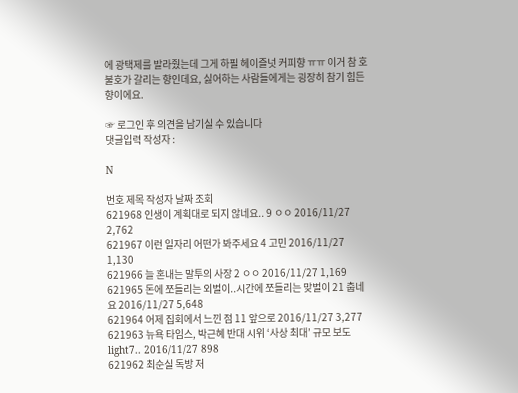에 광택제를 발라줬는데 그게 하필 헤이즐넛 커피향 ㅠㅠ 이거 참 호불호가 갈리는 향인데요, 싫어하는 사람들에게는 굉장히 참기 힘든 향이에요.

☞ 로그인 후 의견을 남기실 수 있습니다
댓글입력 작성자 :

N

번호 제목 작성자 날짜 조회
621968 인생이 계획대로 되지 않네요.. 9 ㅇㅇ 2016/11/27 2,762
621967 이런 일자리 어떤가 봐주세요 4 고민 2016/11/27 1,130
621966 늘 혼내는 말투의 사장 2 ㅇㅇ 2016/11/27 1,169
621965 돈에 쪼들리는 외벌이..시간에 쪼들리는 맞벌이 21 춥네요 2016/11/27 5,648
621964 어제 집회에서 느낀 점 11 앞으로 2016/11/27 3,277
621963 뉴욕 타임스, 박근혜 반대 시위 ‘사상 최대’ 규모 보도 light7.. 2016/11/27 898
621962 최순실 독방 저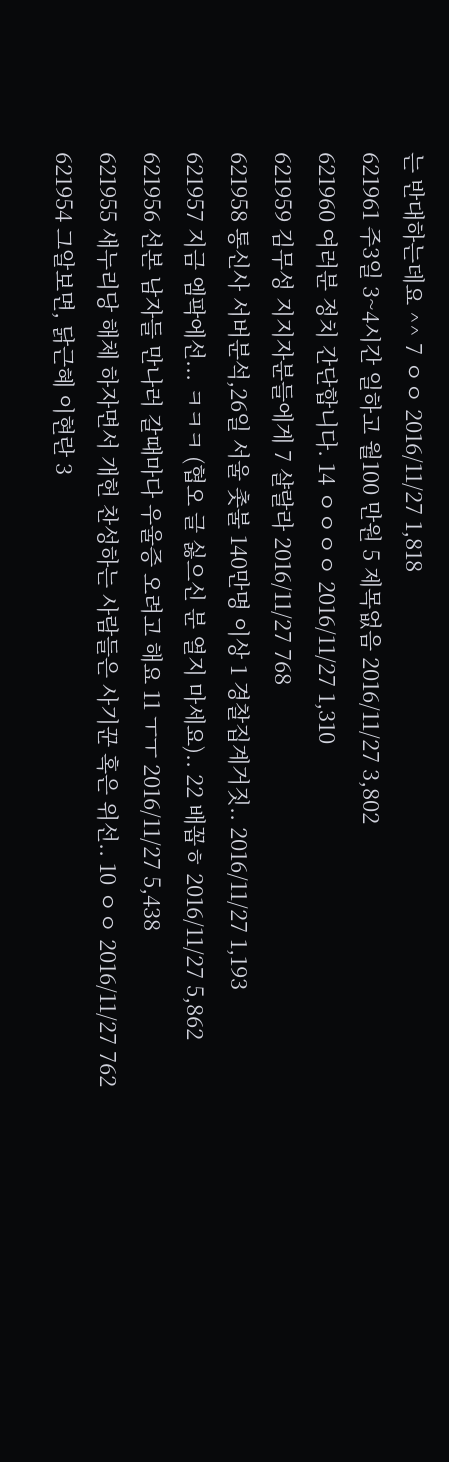는 반대하는데요 ^^ 7 ㅇㅇ 2016/11/27 1,818
621961 주3일 3~4시간 일하고 월100 만원 5 제목없음 2016/11/27 3,802
621960 여러분 정치 간단합니다. 14 ㅇㅇㅇㅇ 2016/11/27 1,310
621959 김무성 지지자분들에게 7 샬랄라 2016/11/27 768
621958 통신사 서버분석,26일 서울 촛불 140만명 이상 1 경찰집계거짓.. 2016/11/27 1,193
621957 지금 엠팍에선... ㅋㅋㅋ (협오 글 싫으신 분 열지 마세요).. 22 배꼽ㅎ 2016/11/27 5,862
621956 선본 남자들 만나러 갈때마다 우울증 오려고 해요 11 ㅜㅜ 2016/11/27 5,438
621955 새누리당 해체 하자면서 개헌 찬성하는 사람들은 사기꾼 혹은 위선.. 10 ㅇㅇ 2016/11/27 762
621954 그알보면, 닭근혜 이현란 3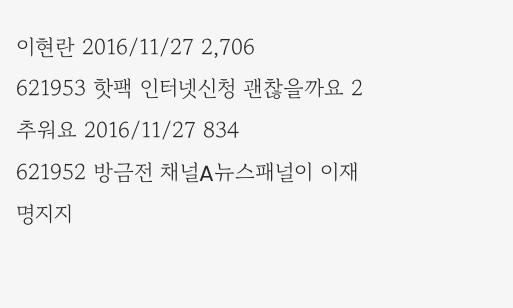이현란 2016/11/27 2,706
621953 핫팩 인터넷신청 괜찮을까요 2 추워요 2016/11/27 834
621952 방금전 채널A뉴스패널이 이재명지지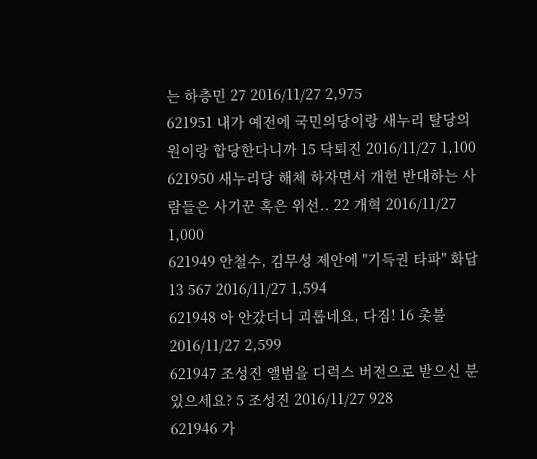는 하층민 27 2016/11/27 2,975
621951 내가 예전에 국민의당이랑 새누리 탈당의원이랑 합당한다니까 15 닥퇴진 2016/11/27 1,100
621950 새누리당 해체 하자면서 개헌 반대하는 사람들은 사기꾼 혹은 위선.. 22 개혁 2016/11/27 1,000
621949 안철수, 김무성 제안에 "기득권 타파" 화답 13 567 2016/11/27 1,594
621948 아 안갔더니 괴롭네요, 다짐! 16 촛불 2016/11/27 2,599
621947 조성진 앨범을 디럭스 버전으로 받으신 분 있으세요? 5 조성진 2016/11/27 928
621946 가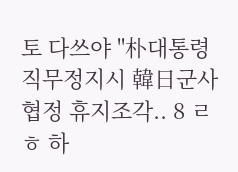토 다쓰야 "朴대통령 직무정지시 韓日군사협정 휴지조각.. 8 ㄹㅎ 하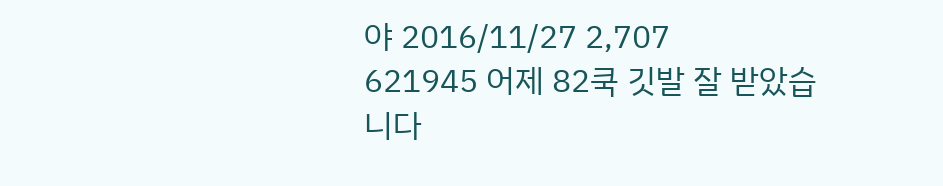야 2016/11/27 2,707
621945 어제 82쿡 깃발 잘 받았습니다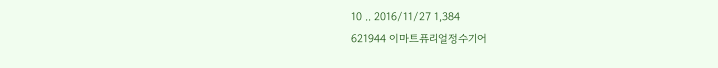10 .. 2016/11/27 1,384
621944 이마트퓨리얼정수기어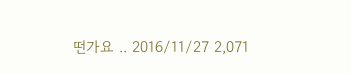떤가요 .. 2016/11/27 2,071